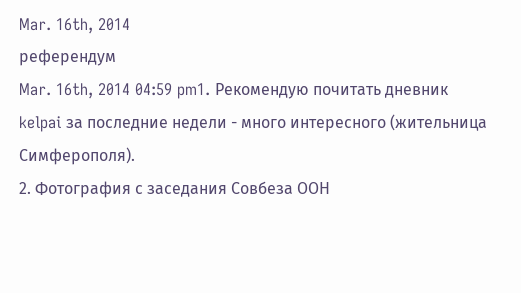Mar. 16th, 2014
референдум
Mar. 16th, 2014 04:59 pm1. Рекомендую почитать дневник
kelpai за последние недели - много интересного (жительница Симферополя).
2. Фотография с заседания Совбеза ООН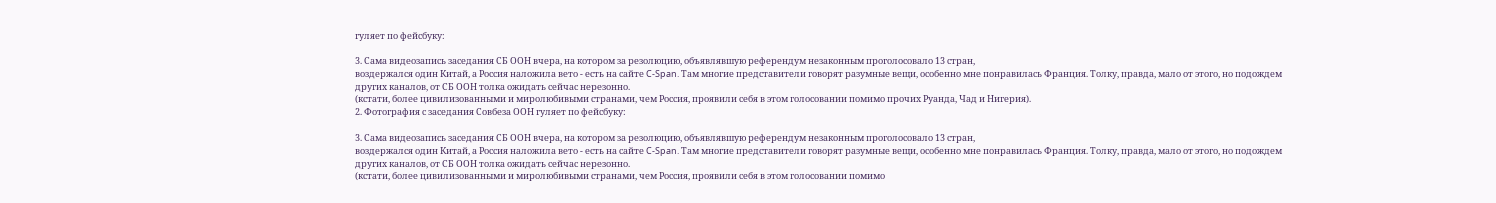гуляет по фейсбуку:

3. Сама видеозапись заседания СБ ООН вчера, на котором за резолюцию, объявлявшую референдум незаконным проголосовало 13 стран,
воздержался один Китай, а Россия наложила вето - есть на сайте C-Span. Там многие представители говорят разумные вещи, особенно мне понравилась Франция. Толку, правда, мало от этого, но подождем других каналов, от СБ ООН толка ожидать сейчас нерезонно.
(кстати, более цивилизованными и миролюбивыми странами, чем Россия, проявили себя в этом голосовании помимо прочих Руанда, Чад и Нигерия).
2. Фотография с заседания Совбеза ООН гуляет по фейсбуку:

3. Сама видеозапись заседания СБ ООН вчера, на котором за резолюцию, объявлявшую референдум незаконным проголосовало 13 стран,
воздержался один Китай, а Россия наложила вето - есть на сайте C-Span. Там многие представители говорят разумные вещи, особенно мне понравилась Франция. Толку, правда, мало от этого, но подождем других каналов, от СБ ООН толка ожидать сейчас нерезонно.
(кстати, более цивилизованными и миролюбивыми странами, чем Россия, проявили себя в этом голосовании помимо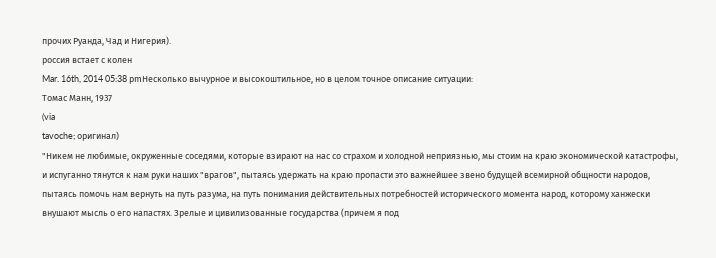прочих Руанда, Чад и Нигерия).
россия встает с колен
Mar. 16th, 2014 05:38 pmНесколько вычурное и высокоштильное, но в целом точное описание ситуации:
Томас Манн, 1937
(via
tavoche; оригинал)
"Никем не любимые, окруженные соседями, которые взирают на нас со страхом и холодной неприязнью, мы стоим на краю экономической катастрофы, и испуганно тянутся к нам руки наших "врагов", пытаясь удержать на краю пропасти это важнейшее звено будущей всемирной общности народов, пытаясь помочь нам вернуть на путь разума, на путь понимания действительных потребностей исторического момента народ, которому ханжески внушают мысль о его напастях. Зрелые и цивилизованные государства (причем я под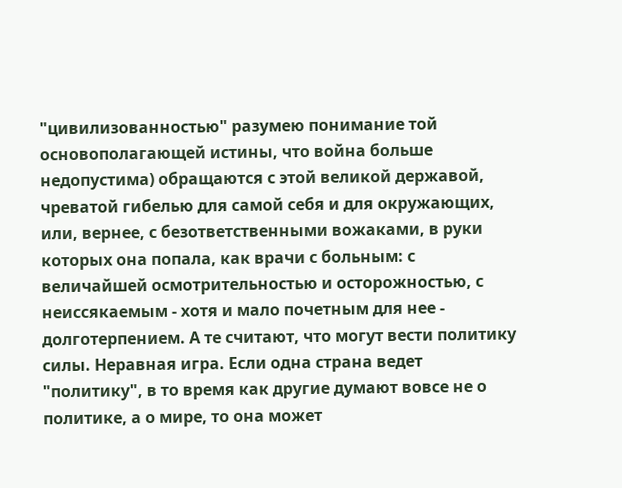"цивилизованностью" разумею понимание той основополагающей истины, что война больше недопустима) обращаются с этой великой державой, чреватой гибелью для самой себя и для окружающих, или, вернее, с безответственными вожаками, в руки которых она попала, как врачи с больным: с величайшей осмотрительностью и осторожностью, с неиссякаемым - хотя и мало почетным для нее - долготерпением. А те считают, что могут вести политику силы. Неравная игра. Если одна страна ведет "политику", в то время как другие думают вовсе не о политике, а о мире, то она может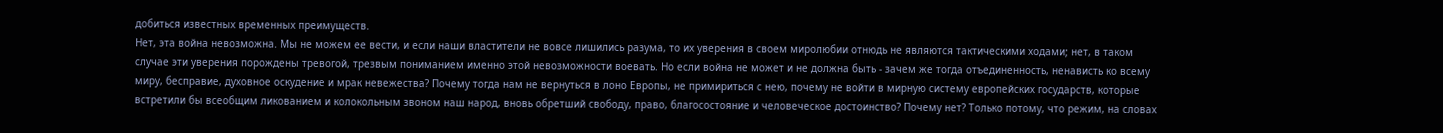добиться известных временных преимуществ.
Нет, эта война невозможна. Мы не можем ее вести, и если наши властители не вовсе лишились разума, то их уверения в своем миролюбии отнюдь не являются тактическими ходами; нет, в таком случае эти уверения порождены тревогой, трезвым пониманием именно этой невозможности воевать. Но если война не может и не должна быть - зачем же тогда отъединенность, ненависть ко всему миру, бесправие, духовное оскудение и мрак невежества? Почему тогда нам не вернуться в лоно Европы, не примириться с нею, почему не войти в мирную систему европейских государств, которые встретили бы всеобщим ликованием и колокольным звоном наш народ, вновь обретший свободу, право, благосостояние и человеческое достоинство? Почему нет? Только потому, что режим, на словах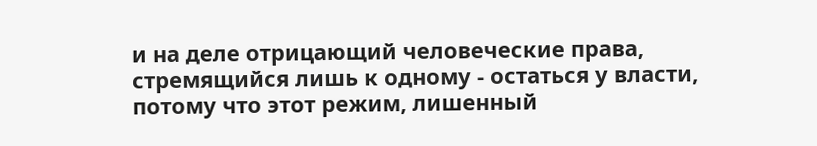и на деле отрицающий человеческие права, стремящийся лишь к одному - остаться у власти, потому что этот режим, лишенный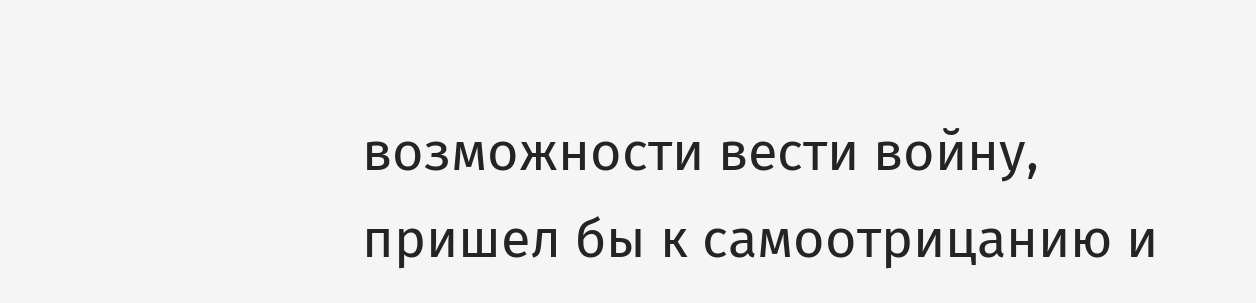возможности вести войну, пришел бы к самоотрицанию и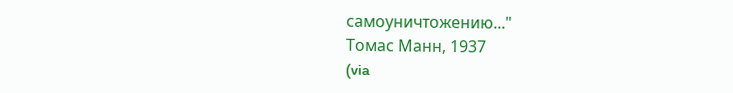самоуничтожению..."
Томас Манн, 1937
(via